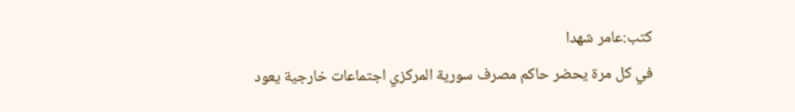كتب:عامر شهدا
في كل مرة يحضر حاكم مصرف سورية المركزي اجتماعات خارجية يعود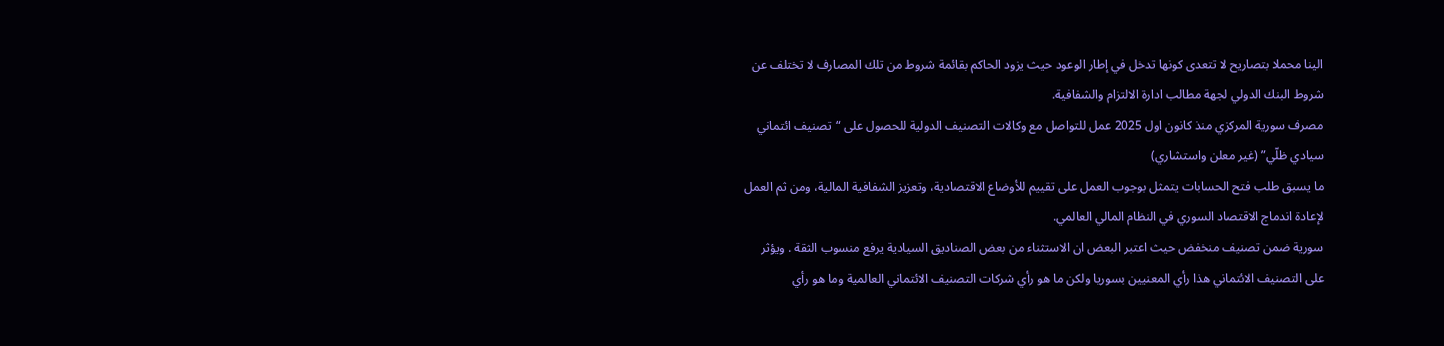الينا محملا بتصاريح لا تتعدى كونها تدخل في إطار الوعود حيث يزود الحاكم بقائمة شروط من تلك المصارف لا تختلف عن شروط البنك الدولي لجهة مطالب ادارة الالتزام والشفافية.
مصرف سورية المركزي منذ كانون اول 2025 عمل للتواصل مع وكالات التصنيف الدولية للحصول على “تصنيف ائتماني سيادي ظلّي” (غير معلن واستشاري)
ما يسبق طلب فتح الحسابات يتمثل بوجوب العمل على تقييم للأوضاع الاقتصادية، وتعزيز الشفافية المالية، ومن ثم العمل لإعادة اندماج الاقتصاد السوري في النظام المالي العالمي.
سورية ضمن تصنيف منخفض حيث اعتبر البعض ان الاستثناء من بعض الصناديق السيادية يرفع منسوب الثقة . ويؤثر على التصنيف الائتماني هذا رأي المعنيين بسوريا ولكن ما هو رأي شركات التصنيف الائتماني العالمية وما هو رأي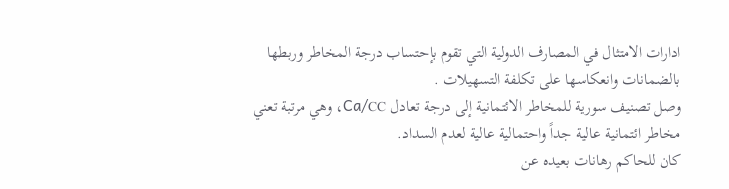ادارات الامتثال في المصارف الدولية التي تقوم بإحتساب درجة المخاطر وربطها بالضمانات وانعكاسها على تكلفة التسهيلات .
وصل تصنيف سورية للمخاطر الائتمانية إلى درجة تعادل Ca/CC، وهي مرتبة تعني مخاطر ائتمانية عالية جداً واحتمالية عالية لعدم السداد.
كان للحاكم رهانات بعيده عن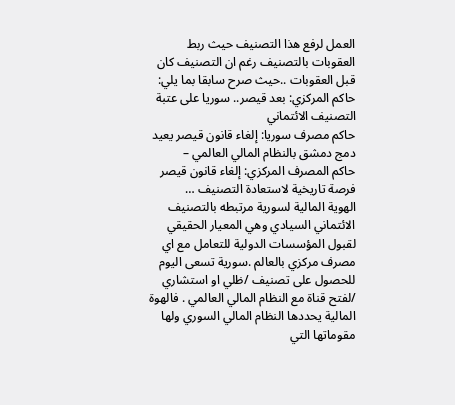العمل لرفع هذا التصنيف حيث ربط العقوبات بالتصنيف رغم ان التصنيف كان قبل العقوبات ..حيث صرح سابقا بما يلي:
حاكم المركزي: بعد قيصر.. سوريا على عتبة التصنيف الائتماني
حاكم مصرف سوريا: إلغاء قانون قيصر يعيد دمج دمشق بالنظام المالي العالمي –
حاكم المصرف المركزي: إلغاء قانون قيصر فرصة تاريخية لاستعادة التصنيف …
الهوية المالية لسورية مرتبطه بالتصنيف الائتماني السيادي وهي المعيار الحقيقي لقبول المؤسسات الدولية للتعامل مع اي مصرف مركزي بالعالم .سورية تسعى اليوم للحصول على تصنيف /ظلي او استشاري /لفتح قناة مع النظام المالي العالمي . فالهوة المالية يحددها النظام المالي السوري ولها مقوماتها التي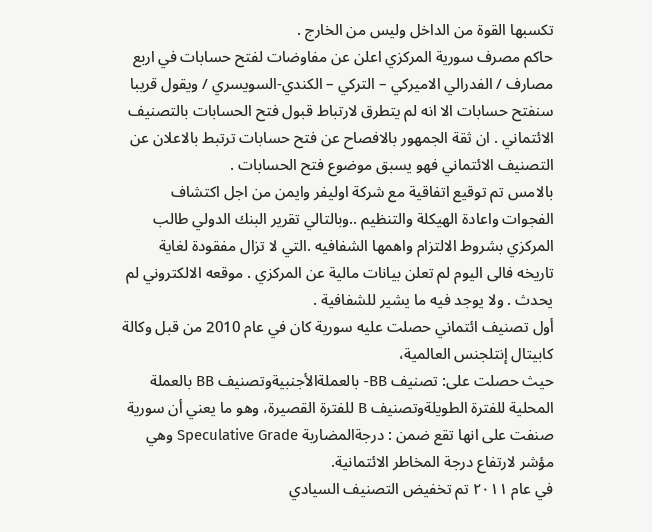تكسبها القوة من الداخل وليس من الخارج .
حاكم مصرف سورية المركزي اعلن عن مفاوضات لفتح حسابات في اربع مصارف / الفدرالي الاميركي – التركي – الكندي-السويسري / ويقول قريبا سنفتح حسابات الا انه لم يتطرق لارتباط قبول فتح الحسابات بالتصنيف الائتماني . ان ثقة الجمهور بالافصاح عن فتح حسابات ترتبط بالاعلان عن التصنيف الائتماني فهو يسبق موضوع فتح الحسابات .
بالامس تم توقيع اتفاقية مع شركة اوليفر وايمن من اجل اكتشاف الفجوات واعادة الهيكلة والتنظيم ..وبالتالي تقرير البنك الدولي طالب المركزي بشروط الالتزام واهمها الشفافيه .التي لا تزال مفقودة لغاية تاريخه فالى اليوم لم تعلن بيانات مالية عن المركزي . موقعه الالكتروني لم يحدث . ولا يوجد فيه ما يشير للشفافية .
أول تصنيف ائتماني حصلت عليه سورية كان في عام 2010 من قبل وكالة كابيتال إنتلجنس العالمية،
حيث حصلت على: تصنيف BB- بالعملةالأجنبيةوتصنيف BB بالعملة المحلية للفترة الطويلةوتصنيف B للفترة القصيرة، وهو ما يعني أن سورية صنفت على انها تقع ضمن : درجةالمضاربة Speculative Grade وهي مؤشر لارتفاع درجة المخاطر الائتمانية.
في عام ٢٠١١ تم تخفيض التصنيف السيادي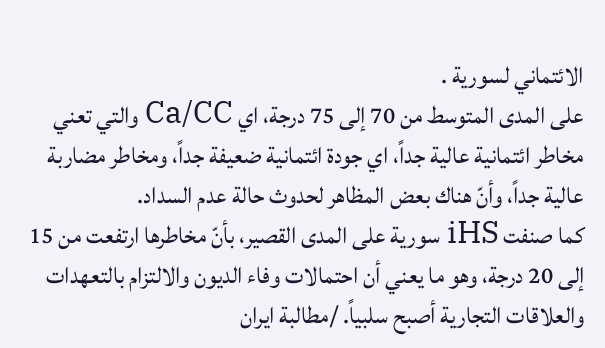الائتماني لسورية .
على المدى المتوسط من 70 إلى 75 درجة، اي Ca/CC والتي تعني مخاطر ائتمانية عالية جداً، اي جودة ائتمانية ضعيفة جداً، ومخاطر مضاربة عالية جداً، وأنّ هناك بعض المظاهر لحدوث حالة عدم السداد.
كما صنفت iHS سورية على المدى القصير، بأنّ مخاطرها ارتفعت من 15 إلى 20 درجة، وهو ما يعني أن احتمالات وفاء الديون والالتزام بالتعهدات والعلاقات التجارية أصبح سلبياً. /مطالبة ايران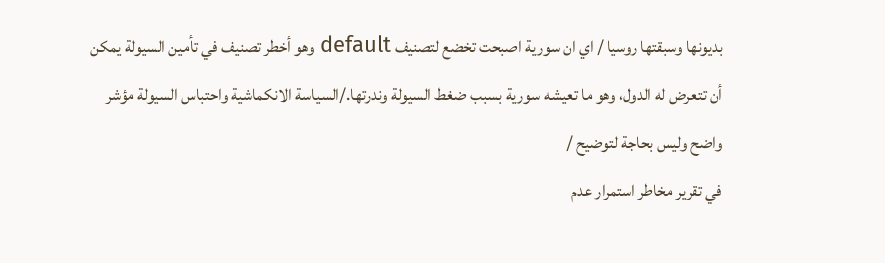بديونها وسبقتها روسيا / اي ان سورية اصبحت تخضع لتصنيف default وهو أخطر تصنيف في تأمين السيولة يمكن أن تتعرض له الدول، وهو ما تعيشه سورية بسبب ضغط السيولة وندرتها./السياسة الانكماشية واحتباس السيولة مؤشر واضح وليس بحاجة لتوضيح /
في تقرير مخاطر استمرار عدم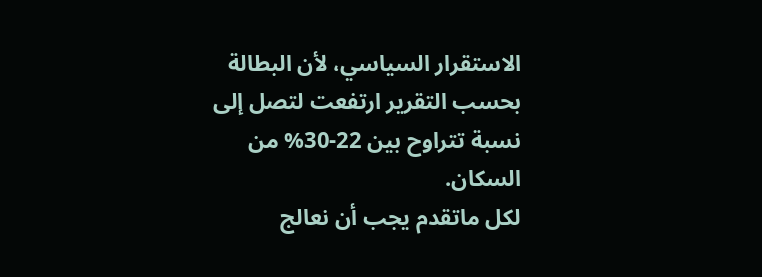الاستقرار السياسي، لأن البطالة بحسب التقرير ارتفعت لتصل إلى نسبة تتراوح بين 22-30% من السكان.
لكل ماتقدم يجب أن نعالج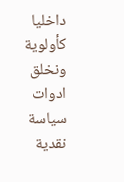داخليا كأولوية ونخلق ادوات سياسة نقدية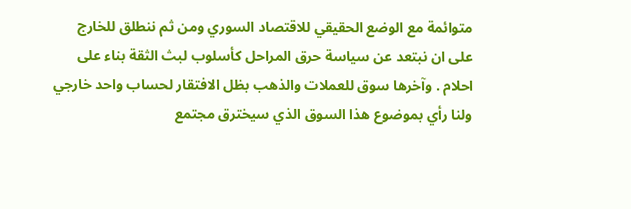متوائمة مع الوضع الحقيقي للاقتصاد السوري ومن ثم ننطلق للخارج على ان نبتعد عن سياسة حرق المراحل كأسلوب لبث الثقة بناء على احلام . وآخرها سوق للعملات والذهب بظل الافتقار لحساب واحد خارجي ولنا رأي بموضوع هذا السوق الذي سيخترق مجتمع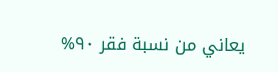يعاني من نسبة فقر ٩٠%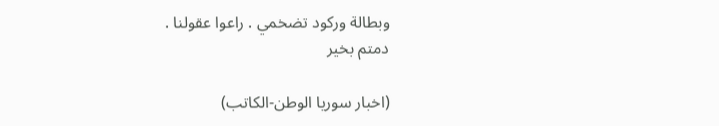وبطالة وركود تضخمي . راعوا عقولنا .
دمتم بخير

(اخبار سوريا الوطن-الكاتب)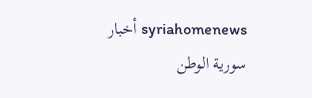syriahomenews أخبار سورية الوطن